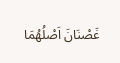غَصْنَانَ اَصْلُھُمَا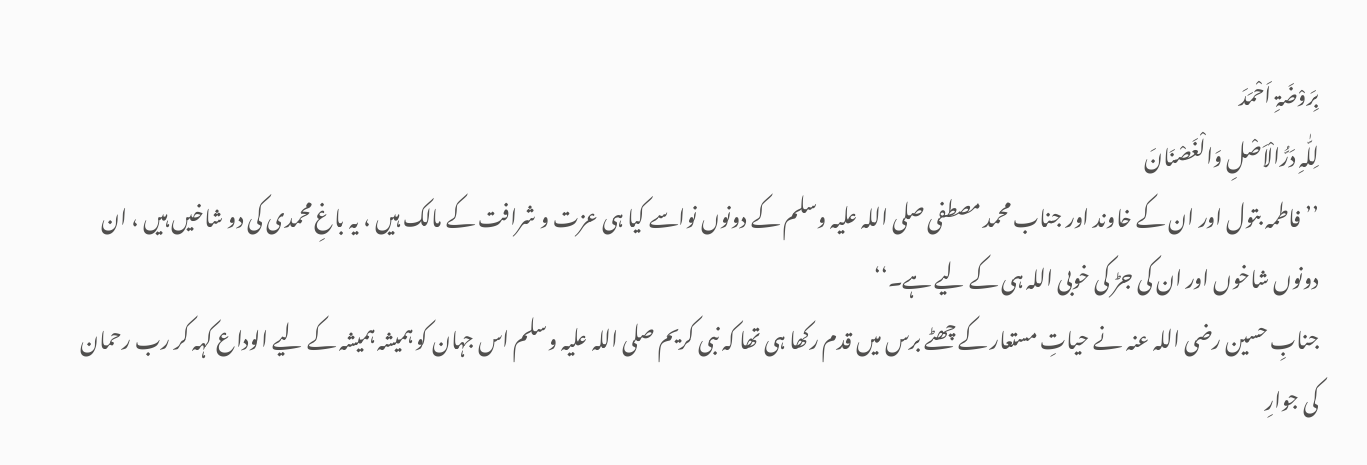بِرَوْضَۃِ اَحْمَدَ
لِلّٰہِ دَرُّالْاَصْلِ وَالْغَصْنَانَ
’’فاطمہ بتول اور ان کے خاوند اور جناب محمد مصطفی صلی اللہ علیہ وسلم کے دونوں نواسے کیا ہی عزت و شرافت کے مالک ہیں ، یہ باغِ محمدی کی دو شاخیں ہیں ، ان دونوں شاخوں اور ان کی جڑ کی خوبی اللہ ہی کے لیے ہے۔‘‘
جنابِ حسین رضی اللہ عنہ نے حیاتِ مستعار کے چھٹے برس میں قدم رکھا ہی تھا کہ نبی کریم صلی اللہ علیہ وسلم اس جہان کو ہمیشہ ہمیشہ کے لیے الوداع کہہ کر رب رحمان کی جوارِ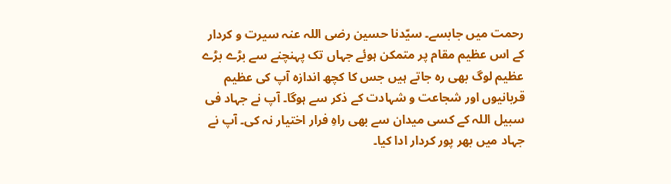رحمت میں جابسے۔ سیّدنا حسین رضی اللہ عنہ سیرت و کردار کے اس عظیم مقام پر متمکن ہوئے جہاں تک پہنچنے سے بڑے بڑے عظیم لوگ بھی رہ جاتے ہیں جس کا کچھ اندازہ آپ کی عظیم قربانیوں اور شجاعت و شہادت کے ذکر سے ہوگا۔ آپ نے جہاد فی سبیل اللہ کے کسی میدان سے بھی راہِ فرار اختیار نہ کی۔ آپ نے جہاد میں بھر پور کردار ادا کیا۔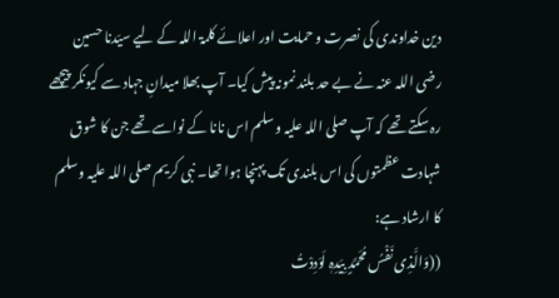دین خداوندی کی نصرت و حمایت اور اعلائے کلمۃ اللہ کے لیے سیّدنا حسین رضی اللہ عنہ نے بے حد بلند نمونہ پیش کیا۔ آپ بھلا میدانِ جہاد سے کیونکر پیچھے رہ سکتے تھے کہ آپ صلی اللہ علیہ وسلم اس نانا کے نواسے تھے جن کا شوق شہادت عظمتوں کی اس بلندی تک پہنچا ہوا تھا۔ نبی کریم صلی اللہ علیہ وسلم کا ارشاد ہے:
((وَالَّذِی نَفْسُ مُحَمَّدٍ بِیَدِہٖ لَوَدِدْتُ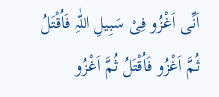اَنِّی اَغْزُو فِیْ سَبِیلِ اللّٰہِ فَاُقْتَلُ ثُمَّ اَغْزُو فَاُقْتَلُ ثُمَّ اَغْزُو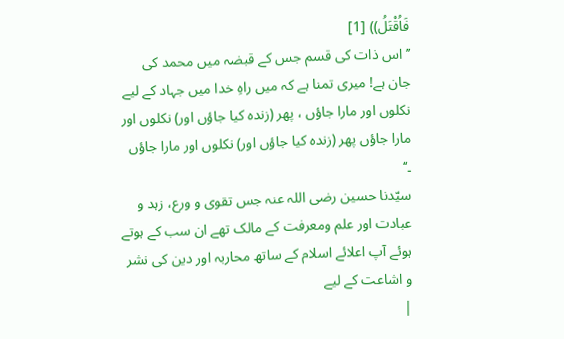فَاُقْتَلُ)) [1]
’’اس ذات کی قسم جس کے قبضہ میں محمد کی جان ہے! میری تمنا ہے کہ میں راہِ خدا میں جہاد کے لیے نکلوں اور مارا جاؤں ، پھر (زندہ کیا جاؤں اور) نکلوں اور مارا جاؤں پھر (زندہ کیا جاؤں اور) نکلوں اور مارا جاؤں ۔‘‘
سیّدنا حسین رضی اللہ عنہ جس تقوی و ورع، زہد و عبادت اور علم ومعرفت کے مالک تھے ان سب کے ہوتے ہوئے آپ اعلائے اسلام کے ساتھ محاربہ اور دین کی نشر و اشاعت کے لیے
|